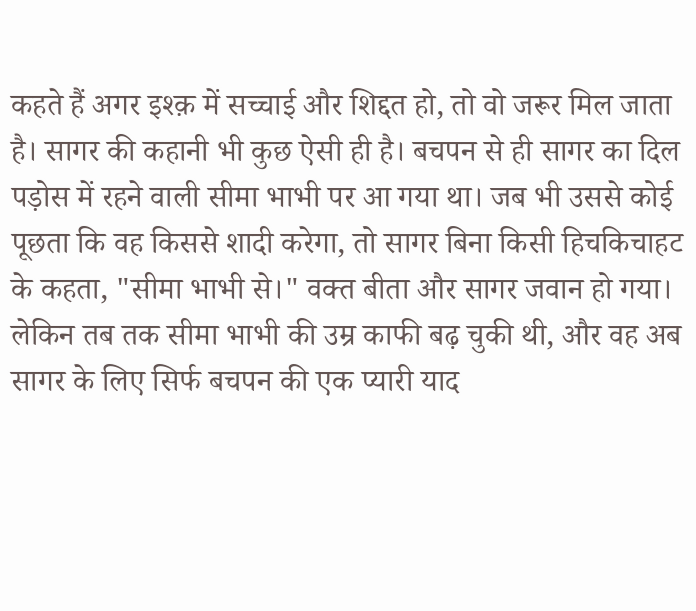कहते हैं अगर इश्क़ में सच्चाई और शिद्दत हो, तो वो जरूर मिल जाता है। सागर की कहानी भी कुछ ऐसी ही है। बचपन से ही सागर का दिल पड़ोस में रहने वाली सीमा भाभी पर आ गया था। जब भी उससे कोई पूछता कि वह किससे शादी करेगा, तो सागर बिना किसी हिचकिचाहट के कहता, "सीमा भाभी से।" वक्त बीता और सागर जवान हो गया। लेकिन तब तक सीमा भाभी की उम्र काफी बढ़ चुकी थी, और वह अब सागर के लिए सिर्फ बचपन की एक प्यारी याद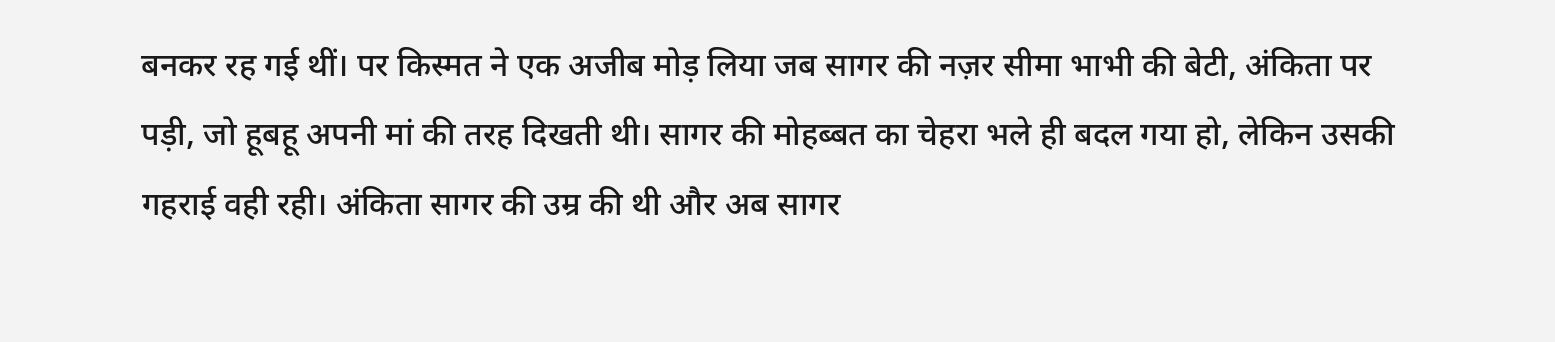बनकर रह गई थीं। पर किस्मत ने एक अजीब मोड़ लिया जब सागर की नज़र सीमा भाभी की बेटी, अंकिता पर पड़ी, जो हूबहू अपनी मां की तरह दिखती थी। सागर की मोहब्बत का चेहरा भले ही बदल गया हो, लेकिन उसकी गहराई वही रही। अंकिता सागर की उम्र की थी और अब सागर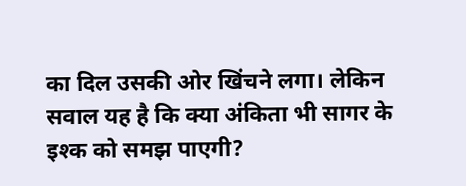का दिल उसकी ओर खिंचने लगा। लेकिन सवाल यह है कि क्या अंकिता भी सागर के इश्क को समझ पाएगी?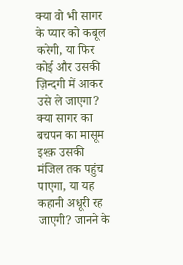क्या वो भी सागर के प्यार को कबूल करेगी, या फिर कोई और उसकी ज़िन्दगी में आकर उसे ले जाएगा? क्या सागर का बचपन का मासूम इश्क़ उसकी मंजिल तक पहुंच पाएगा, या यह कहानी अधूरी रह जाएगी? जानने के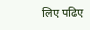लिए पढिए